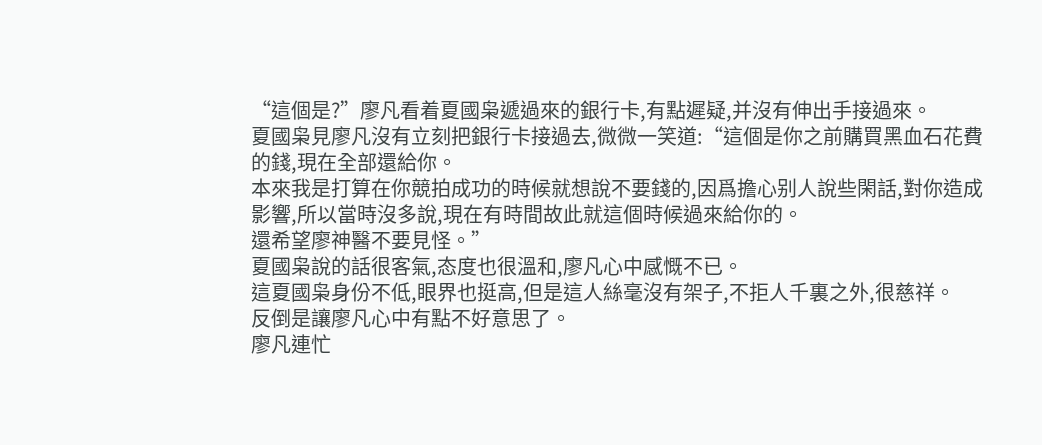“這個是?”廖凡看着夏國枭遞過來的銀行卡,有點遲疑,并沒有伸出手接過來。
夏國枭見廖凡沒有立刻把銀行卡接過去,微微一笑道:“這個是你之前購買黑血石花費的錢,現在全部還給你。
本來我是打算在你競拍成功的時候就想說不要錢的,因爲擔心别人說些閑話,對你造成影響,所以當時沒多說,現在有時間故此就這個時候過來給你的。
還希望廖神醫不要見怪。”
夏國枭說的話很客氣,态度也很溫和,廖凡心中感慨不已。
這夏國枭身份不低,眼界也挺高,但是這人絲毫沒有架子,不拒人千裏之外,很慈祥。
反倒是讓廖凡心中有點不好意思了。
廖凡連忙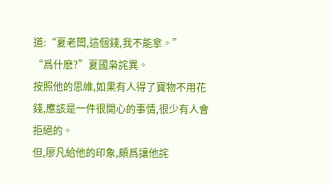道:“夏老闆,這個錢,我不能拿。”
“爲什麽?”夏國枭詫異。
按照他的思維,如果有人得了寶物不用花錢,應該是一件很開心的事情,很少有人會拒絕的。
但,廖凡給他的印象,頗爲讓他詫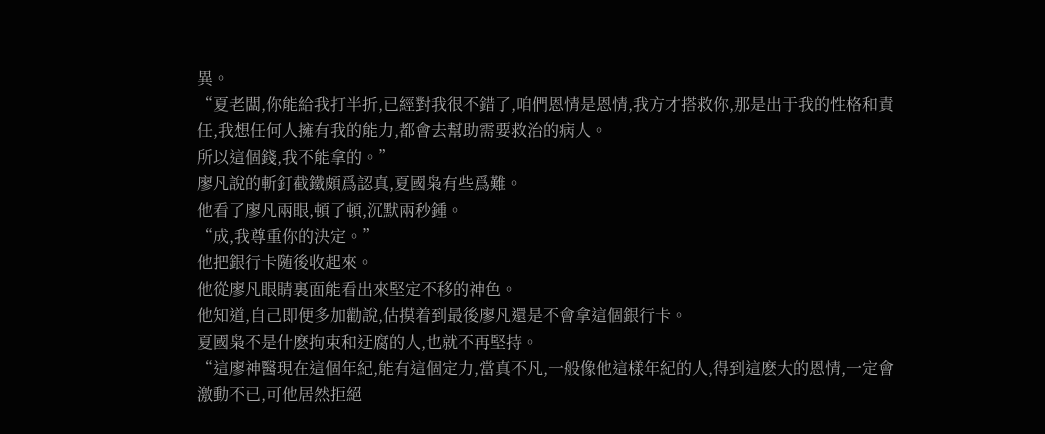異。
“夏老闆,你能給我打半折,已經對我很不錯了,咱們恩情是恩情,我方才搭救你,那是出于我的性格和責任,我想任何人擁有我的能力,都會去幫助需要救治的病人。
所以這個錢,我不能拿的。”
廖凡說的斬釘截鐵頗爲認真,夏國枭有些爲難。
他看了廖凡兩眼,頓了頓,沉默兩秒鍾。
“成,我尊重你的決定。”
他把銀行卡随後收起來。
他從廖凡眼睛裏面能看出來堅定不移的神色。
他知道,自己即便多加勸說,估摸着到最後廖凡還是不會拿這個銀行卡。
夏國枭不是什麽拘束和迂腐的人,也就不再堅持。
“這廖神醫現在這個年紀,能有這個定力,當真不凡,一般像他這樣年紀的人,得到這麽大的恩情,一定會激動不已,可他居然拒絕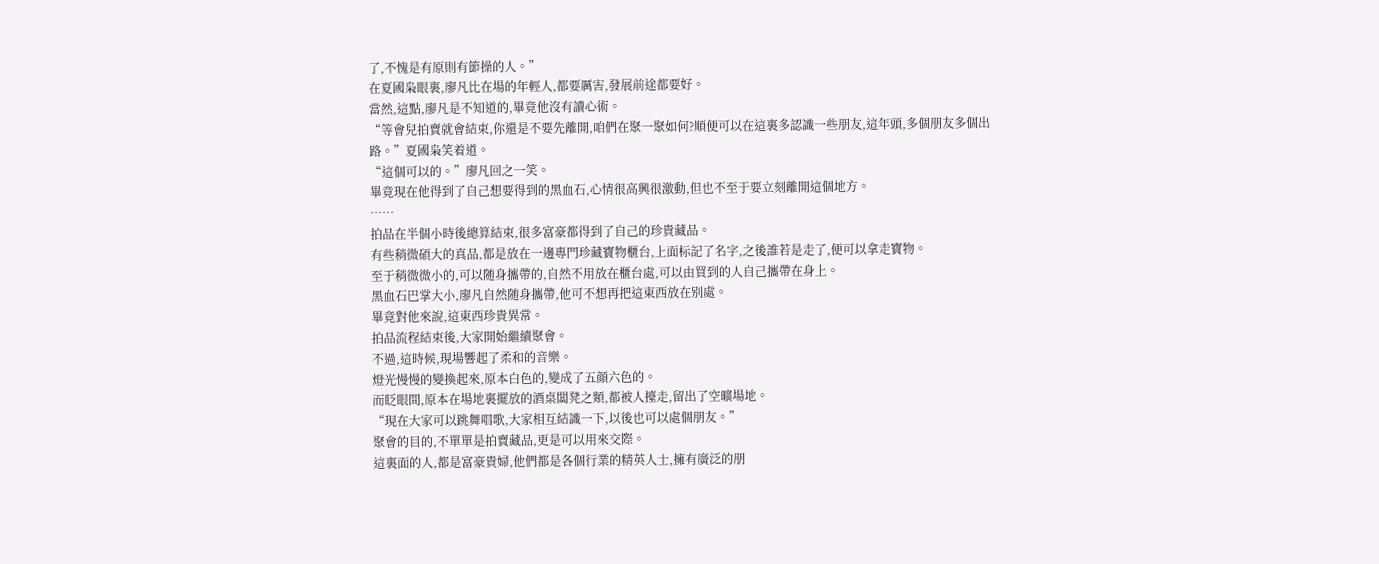了,不愧是有原則有節操的人。”
在夏國枭眼裏,廖凡比在場的年輕人,都要厲害,發展前途都要好。
當然,這點,廖凡是不知道的,畢竟他沒有讀心術。
“等會兒拍賣就會結束,你還是不要先離開,咱們在聚一聚如何?順便可以在這裏多認識一些朋友,這年頭,多個朋友多個出路。”夏國枭笑着道。
“這個可以的。”廖凡回之一笑。
畢竟現在他得到了自己想要得到的黑血石,心情很高興很激動,但也不至于要立刻離開這個地方。
……
拍品在半個小時後總算結束,很多富豪都得到了自己的珍貴藏品。
有些稍微碩大的真品,都是放在一邊專門珍藏寶物櫃台,上面标記了名字,之後誰若是走了,便可以拿走寶物。
至于稍微微小的,可以随身攜帶的,自然不用放在櫃台處,可以由買到的人自己攜帶在身上。
黑血石巴掌大小,廖凡自然随身攜帶,他可不想再把這東西放在别處。
畢竟對他來說,這東西珍貴異常。
拍品流程結束後,大家開始繼續聚會。
不過,這時候,現場響起了柔和的音樂。
燈光慢慢的變換起來,原本白色的,變成了五顔六色的。
而眨眼間,原本在場地裏擺放的酒桌闆凳之類,都被人擡走,留出了空曠場地。
“現在大家可以跳舞唱歌,大家相互結識一下,以後也可以處個朋友。”
聚會的目的,不單單是拍賣藏品,更是可以用來交際。
這裏面的人,都是富豪貴婦,他們都是各個行業的精英人士,擁有廣泛的朋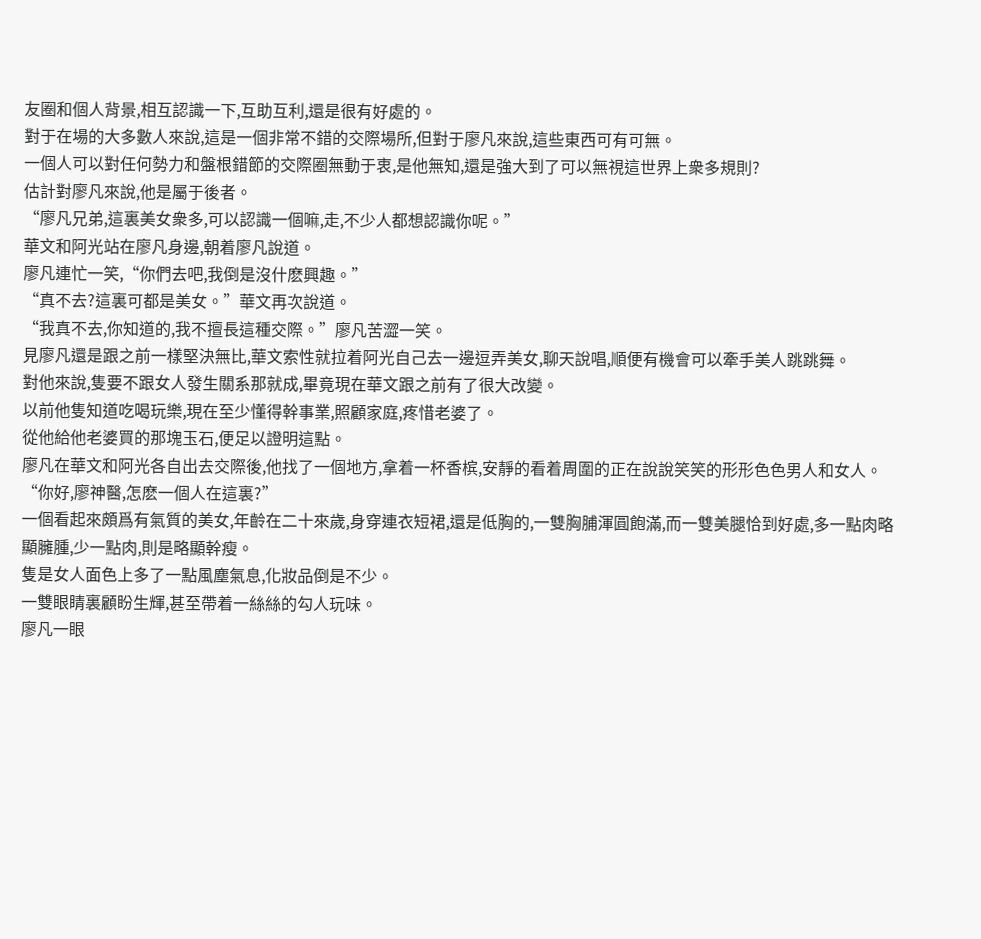友圈和個人背景,相互認識一下,互助互利,還是很有好處的。
對于在場的大多數人來說,這是一個非常不錯的交際場所,但對于廖凡來說,這些東西可有可無。
一個人可以對任何勢力和盤根錯節的交際圈無動于衷,是他無知,還是強大到了可以無視這世界上衆多規則?
估計對廖凡來說,他是屬于後者。
“廖凡兄弟,這裏美女衆多,可以認識一個嘛,走,不少人都想認識你呢。”
華文和阿光站在廖凡身邊,朝着廖凡說道。
廖凡連忙一笑,“你們去吧,我倒是沒什麽興趣。”
“真不去?這裏可都是美女。”華文再次說道。
“我真不去,你知道的,我不擅長這種交際。”廖凡苦澀一笑。
見廖凡還是跟之前一樣堅決無比,華文索性就拉着阿光自己去一邊逗弄美女,聊天說唱,順便有機會可以牽手美人跳跳舞。
對他來說,隻要不跟女人發生關系那就成,畢竟現在華文跟之前有了很大改變。
以前他隻知道吃喝玩樂,現在至少懂得幹事業,照顧家庭,疼惜老婆了。
從他給他老婆買的那塊玉石,便足以證明這點。
廖凡在華文和阿光各自出去交際後,他找了一個地方,拿着一杯香槟,安靜的看着周圍的正在說說笑笑的形形色色男人和女人。
“你好,廖神醫,怎麽一個人在這裏?”
一個看起來頗爲有氣質的美女,年齡在二十來歲,身穿連衣短裙,還是低胸的,一雙胸脯渾圓飽滿,而一雙美腿恰到好處,多一點肉略顯臃腫,少一點肉,則是略顯幹瘦。
隻是女人面色上多了一點風塵氣息,化妝品倒是不少。
一雙眼睛裏顧盼生輝,甚至帶着一絲絲的勾人玩味。
廖凡一眼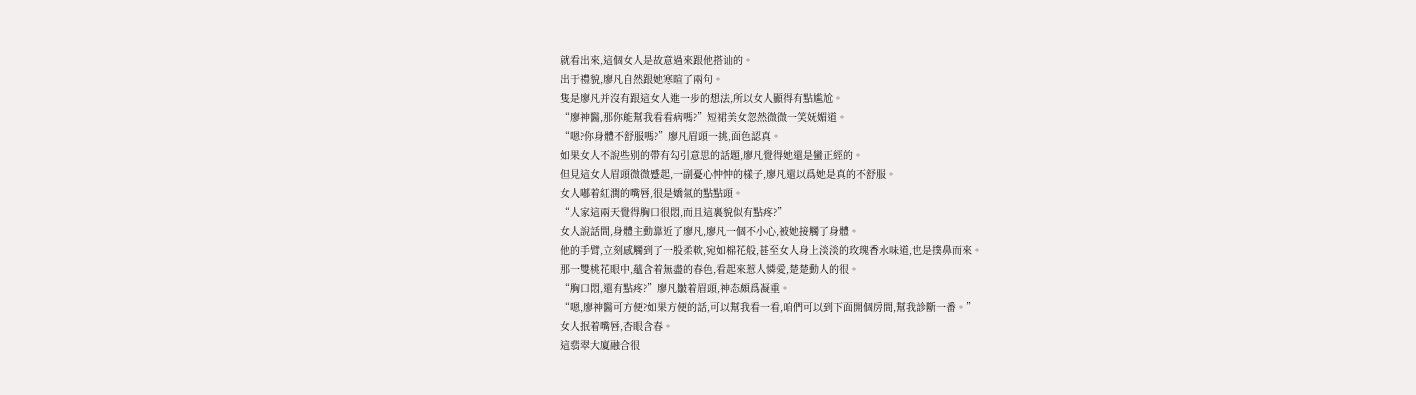就看出來,這個女人是故意過來跟他搭讪的。
出于禮貌,廖凡自然跟她寒暄了兩句。
隻是廖凡并沒有跟這女人進一步的想法,所以女人顯得有點尴尬。
“廖神醫,那你能幫我看看病嗎?”短裙美女忽然微微一笑妩媚道。
“嗯?你身體不舒服嗎?”廖凡眉頭一挑,面色認真。
如果女人不說些别的帶有勾引意思的話題,廖凡覺得她還是蠻正經的。
但見這女人眉頭微微蹙起,一副憂心忡忡的樣子,廖凡還以爲她是真的不舒服。
女人嘟着紅潤的嘴唇,很是嬌氣的點點頭。
“人家這兩天覺得胸口很悶,而且這裏貌似有點疼?”
女人說話間,身體主動靠近了廖凡,廖凡一個不小心,被她接觸了身體。
他的手臂,立刻感觸到了一股柔軟,宛如棉花般,甚至女人身上淡淡的玫瑰香水味道,也是撲鼻而來。
那一雙桃花眼中,蘊含着無盡的春色,看起來惹人憐愛,楚楚動人的很。
“胸口悶,還有點疼?”廖凡皺着眉頭,神态頗爲凝重。
“嗯,廖神醫可方便?如果方便的話,可以幫我看一看,咱們可以到下面開個房間,幫我診斷一番。”
女人抿着嘴唇,杏眼含春。
這翡翠大廈融合很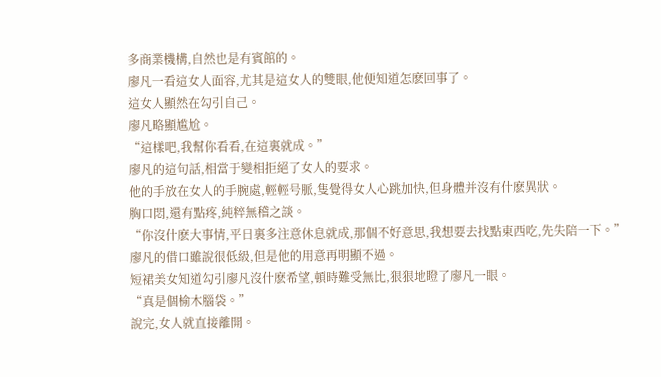多商業機構,自然也是有賓館的。
廖凡一看這女人面容,尤其是這女人的雙眼,他便知道怎麽回事了。
這女人顯然在勾引自己。
廖凡略顯尴尬。
“這樣吧,我幫你看看,在這裏就成。”
廖凡的這句話,相當于變相拒絕了女人的要求。
他的手放在女人的手腕處,輕輕号脈,隻覺得女人心跳加快,但身體并沒有什麽異狀。
胸口悶,還有點疼,純粹無稽之談。
“你沒什麽大事情,平日裏多注意休息就成,那個不好意思,我想要去找點東西吃,先失陪一下。”
廖凡的借口雖說很低級,但是他的用意再明顯不過。
短裙美女知道勾引廖凡沒什麽希望,頓時難受無比,狠狠地瞪了廖凡一眼。
“真是個榆木腦袋。”
說完,女人就直接離開。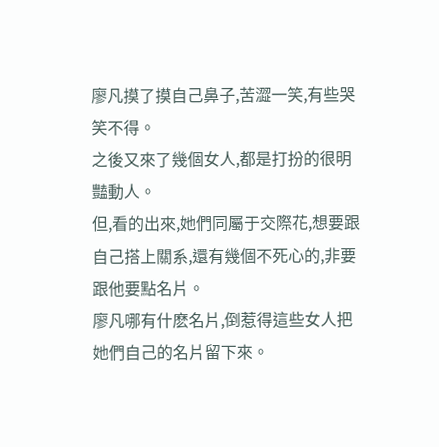廖凡摸了摸自己鼻子,苦澀一笑,有些哭笑不得。
之後又來了幾個女人,都是打扮的很明豔動人。
但,看的出來,她們同屬于交際花,想要跟自己搭上關系,還有幾個不死心的,非要跟他要點名片。
廖凡哪有什麽名片,倒惹得這些女人把她們自己的名片留下來。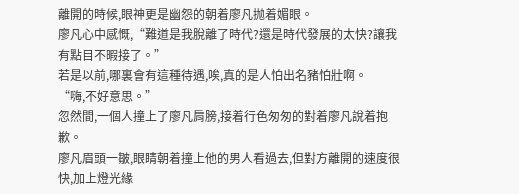離開的時候,眼神更是幽怨的朝着廖凡抛着媚眼。
廖凡心中感慨,“難道是我脫離了時代?還是時代發展的太快?讓我有點目不暇接了。”
若是以前,哪裏會有這種待遇,唉,真的是人怕出名豬怕壯啊。
“嗨,不好意思。”
忽然間,一個人撞上了廖凡肩膀,接着行色匆匆的對着廖凡說着抱歉。
廖凡眉頭一皺,眼睛朝着撞上他的男人看過去,但對方離開的速度很快,加上燈光緣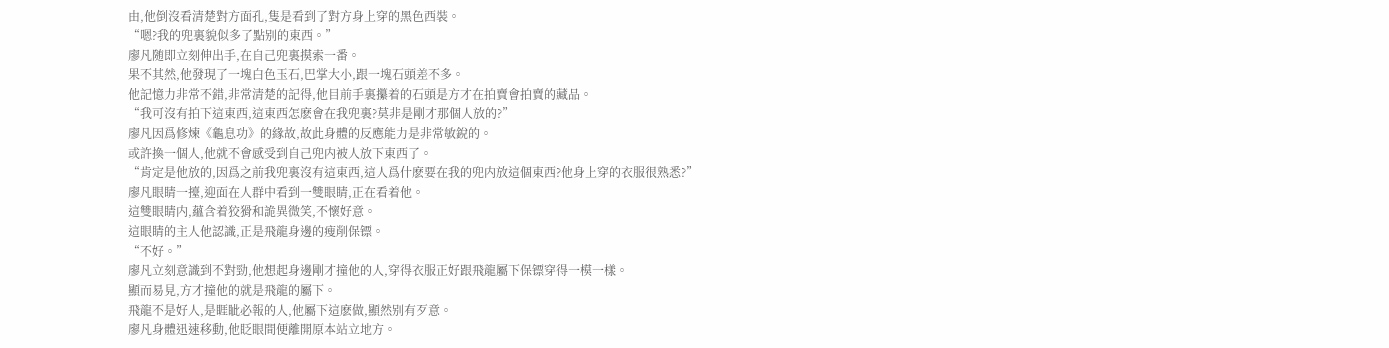由,他倒沒看清楚對方面孔,隻是看到了對方身上穿的黑色西裝。
“嗯?我的兜裏貌似多了點别的東西。”
廖凡随即立刻伸出手,在自己兜裏摸索一番。
果不其然,他發現了一塊白色玉石,巴掌大小,跟一塊石頭差不多。
他記憶力非常不錯,非常清楚的記得,他目前手裏攥着的石頭是方才在拍賣會拍賣的藏品。
“我可沒有拍下這東西,這東西怎麽會在我兜裏?莫非是剛才那個人放的?”
廖凡因爲修煉《龜息功》的緣故,故此身體的反應能力是非常敏銳的。
或許換一個人,他就不會感受到自己兜内被人放下東西了。
“肯定是他放的,因爲之前我兜裏沒有這東西,這人爲什麽要在我的兜内放這個東西?他身上穿的衣服很熟悉?”
廖凡眼睛一擡,迎面在人群中看到一雙眼睛,正在看着他。
這雙眼睛内,蘊含着狡猾和詭異微笑,不懷好意。
這眼睛的主人他認識,正是飛龍身邊的瘦削保镖。
“不好。”
廖凡立刻意識到不對勁,他想起身邊剛才撞他的人,穿得衣服正好跟飛龍屬下保镖穿得一模一樣。
顯而易見,方才撞他的就是飛龍的屬下。
飛龍不是好人,是睚眦必報的人,他屬下這麽做,顯然别有歹意。
廖凡身體迅速移動,他眨眼間便離開原本站立地方。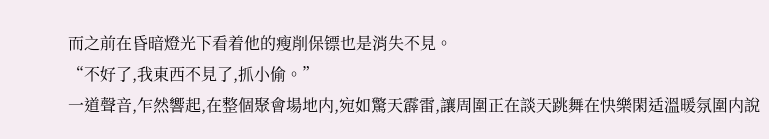而之前在昏暗燈光下看着他的瘦削保镖也是消失不見。
“不好了,我東西不見了,抓小偷。”
一道聲音,乍然響起,在整個聚會場地内,宛如驚天霹雷,讓周圍正在談天跳舞在快樂閑适溫暖氛圍内說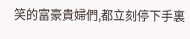笑的富豪貴婦們,都立刻停下手裏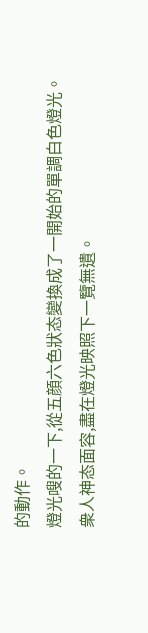的動作。
燈光嗖的一下,從五顔六色狀态變換成了一開始的單調白色燈光。
衆人神态面容,盡在燈光映照下一覽無遺。